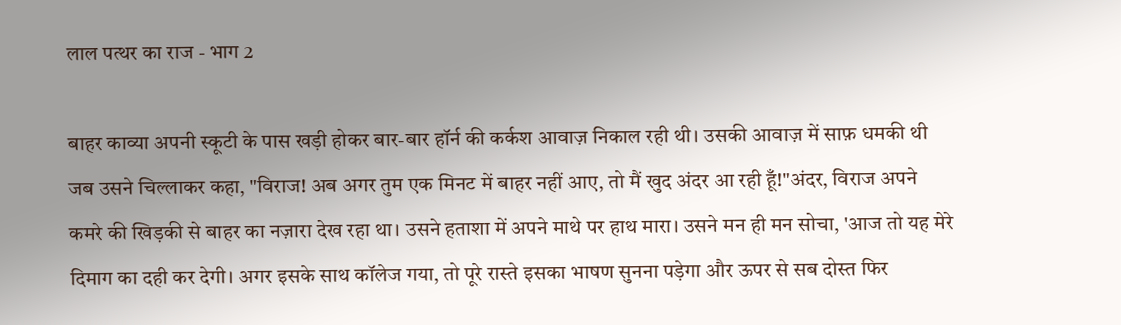लाल पत्थर का राज - भाग 2

बाहर काव्या अपनी स्कूटी के पास खड़ी होकर बार-बार हॉर्न की कर्कश आवाज़ निकाल रही थी। उसकी आवाज़ में साफ़ धमकी थी जब उसने चिल्लाकर कहा, "विराज! अब अगर तुम एक मिनट में बाहर नहीं आए, तो मैं खुद अंदर आ रही हूँ!"अंदर, विराज अपने कमरे की खिड़की से बाहर का नज़ारा देख रहा था। उसने हताशा में अपने माथे पर हाथ मारा। उसने मन ही मन सोचा, 'आज तो यह मेरे दिमाग का दही कर देगी। अगर इसके साथ कॉलेज गया, तो पूरे रास्ते इसका भाषण सुनना पड़ेगा और ऊपर से सब दोस्त फिर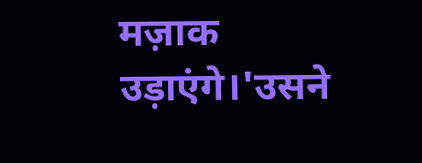मज़ाक उड़ाएंगे।'उसने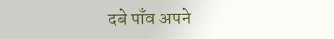दबे पाँव अपने